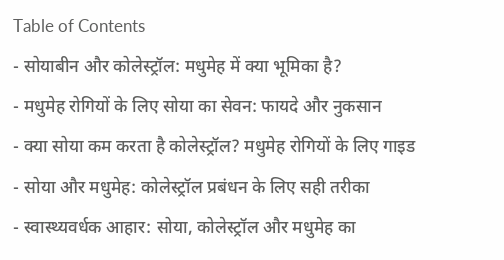Table of Contents
- सोयाबीन और कोलेस्ट्रॉल: मधुमेह में क्या भूमिका है?
- मधुमेह रोगियों के लिए सोया का सेवन: फायदे और नुकसान
- क्या सोया कम करता है कोलेस्ट्रॉल? मधुमेह रोगियों के लिए गाइड
- सोया और मधुमेह: कोलेस्ट्रॉल प्रबंधन के लिए सही तरीका
- स्वास्थ्यवर्धक आहार: सोया, कोलेस्ट्रॉल और मधुमेह का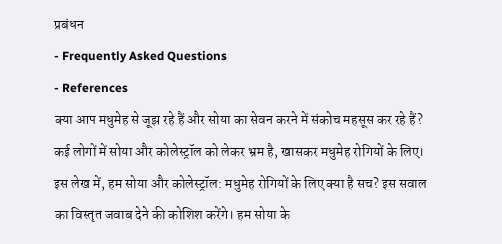प्रबंधन
- Frequently Asked Questions
- References
क्या आप मधुमेह से जूझ रहे हैं और सोया का सेवन करने में संकोच महसूस कर रहे हैं? कई लोगों में सोया और कोलेस्ट्रॉल को लेकर भ्रम है, खासकर मधुमेह रोगियों के लिए। इस लेख में, हम सोया और कोलेस्ट्रॉल: मधुमेह रोगियों के लिए क्या है सच? इस सवाल का विस्तृत जवाब देने की कोशिश करेंगे। हम सोया के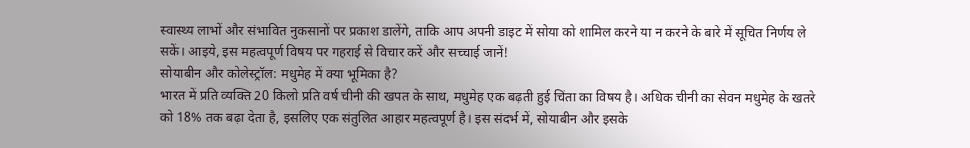स्वास्थ्य लाभों और संभावित नुकसानों पर प्रकाश डालेंगे, ताकि आप अपनी डाइट में सोया को शामिल करने या न करने के बारे में सूचित निर्णय ले सकें। आइये, इस महत्वपूर्ण विषय पर गहराई से विचार करें और सच्चाई जानें!
सोयाबीन और कोलेस्ट्रॉल: मधुमेह में क्या भूमिका है?
भारत में प्रति व्यक्ति 20 किलो प्रति वर्ष चीनी की खपत के साथ, मधुमेह एक बढ़ती हुई चिंता का विषय है। अधिक चीनी का सेवन मधुमेह के खतरे को 18% तक बढ़ा देता है, इसलिए एक संतुलित आहार महत्वपूर्ण है। इस संदर्भ में, सोयाबीन और इसके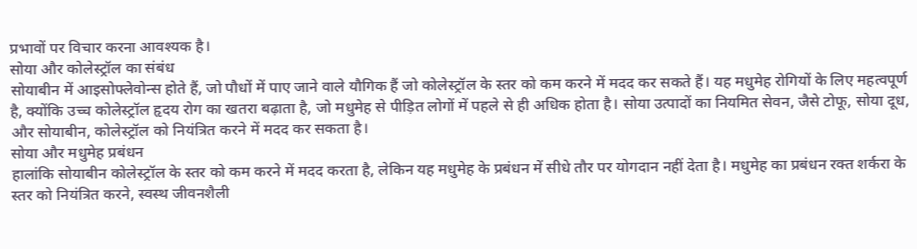प्रभावों पर विचार करना आवश्यक है।
सोया और कोलेस्ट्रॉल का संबंध
सोयाबीन में आइसोफ्लेवोन्स होते हैं, जो पौधों में पाए जाने वाले यौगिक हैं जो कोलेस्ट्रॉल के स्तर को कम करने में मदद कर सकते हैं। यह मधुमेह रोगियों के लिए महत्वपूर्ण है, क्योंकि उच्च कोलेस्ट्रॉल हृदय रोग का खतरा बढ़ाता है, जो मधुमेह से पीड़ित लोगों में पहले से ही अधिक होता है। सोया उत्पादों का नियमित सेवन, जैसे टोफू, सोया दूध, और सोयाबीन, कोलेस्ट्रॉल को नियंत्रित करने में मदद कर सकता है।
सोया और मधुमेह प्रबंधन
हालांकि सोयाबीन कोलेस्ट्रॉल के स्तर को कम करने में मदद करता है, लेकिन यह मधुमेह के प्रबंधन में सीधे तौर पर योगदान नहीं देता है। मधुमेह का प्रबंधन रक्त शर्करा के स्तर को नियंत्रित करने, स्वस्थ जीवनशैली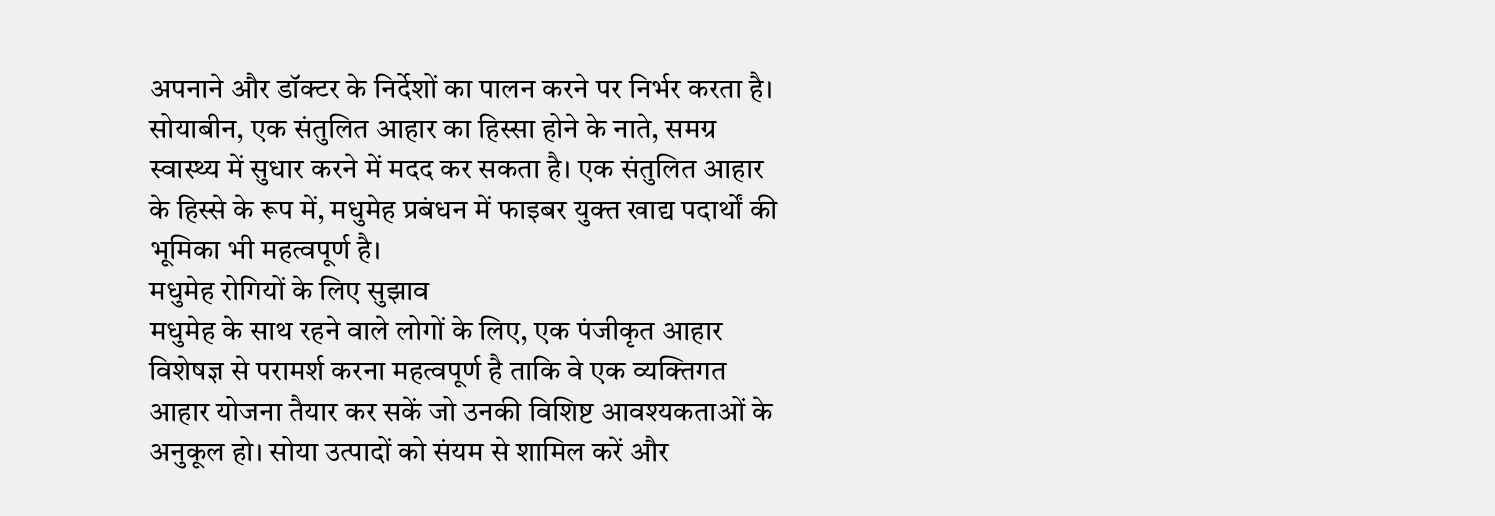अपनाने और डॉक्टर के निर्देशों का पालन करने पर निर्भर करता है। सोयाबीन, एक संतुलित आहार का हिस्सा होने के नाते, समग्र स्वास्थ्य में सुधार करने में मदद कर सकता है। एक संतुलित आहार के हिस्से के रूप में, मधुमेह प्रबंधन में फाइबर युक्त खाद्य पदार्थों की भूमिका भी महत्वपूर्ण है।
मधुमेह रोगियों के लिए सुझाव
मधुमेह के साथ रहने वाले लोगों के लिए, एक पंजीकृत आहार विशेषज्ञ से परामर्श करना महत्वपूर्ण है ताकि वे एक व्यक्तिगत आहार योजना तैयार कर सकें जो उनकी विशिष्ट आवश्यकताओं के अनुकूल हो। सोया उत्पादों को संयम से शामिल करें और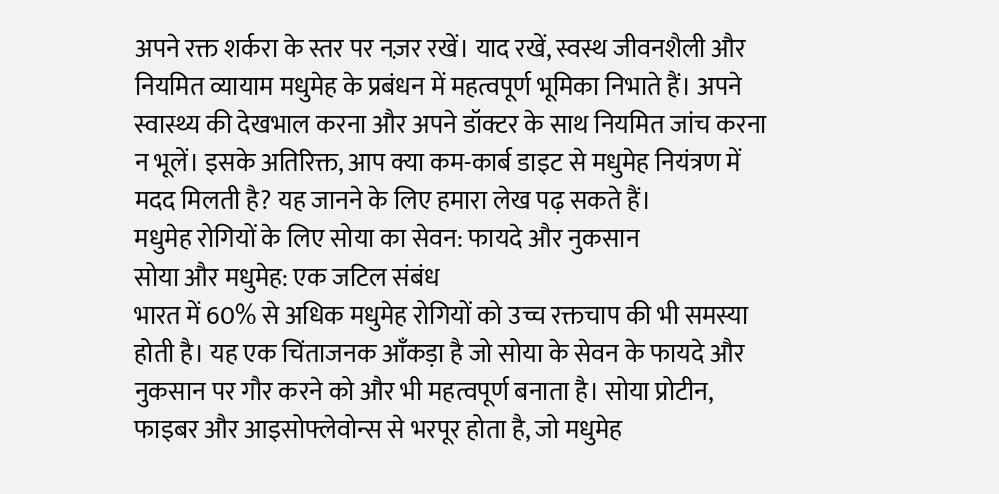अपने रक्त शर्करा के स्तर पर नज़र रखें। याद रखें, स्वस्थ जीवनशैली और नियमित व्यायाम मधुमेह के प्रबंधन में महत्वपूर्ण भूमिका निभाते हैं। अपने स्वास्थ्य की देखभाल करना और अपने डॉक्टर के साथ नियमित जांच करना न भूलें। इसके अतिरिक्त, आप क्या कम-कार्ब डाइट से मधुमेह नियंत्रण में मदद मिलती है? यह जानने के लिए हमारा लेख पढ़ सकते हैं।
मधुमेह रोगियों के लिए सोया का सेवन: फायदे और नुकसान
सोया और मधुमेह: एक जटिल संबंध
भारत में 60% से अधिक मधुमेह रोगियों को उच्च रक्तचाप की भी समस्या होती है। यह एक चिंताजनक आँकड़ा है जो सोया के सेवन के फायदे और नुकसान पर गौर करने को और भी महत्वपूर्ण बनाता है। सोया प्रोटीन, फाइबर और आइसोफ्लेवोन्स से भरपूर होता है, जो मधुमेह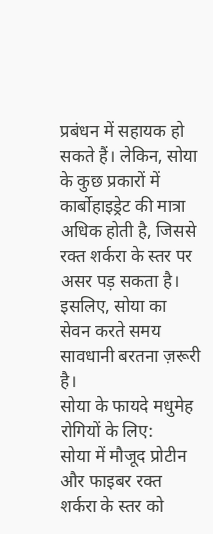प्रबंधन में सहायक हो सकते हैं। लेकिन, सोया के कुछ प्रकारों में कार्बोहाइड्रेट की मात्रा अधिक होती है, जिससे रक्त शर्करा के स्तर पर असर पड़ सकता है। इसलिए, सोया का सेवन करते समय सावधानी बरतना ज़रूरी है।
सोया के फायदे मधुमेह रोगियों के लिए:
सोया में मौजूद प्रोटीन और फाइबर रक्त शर्करा के स्तर को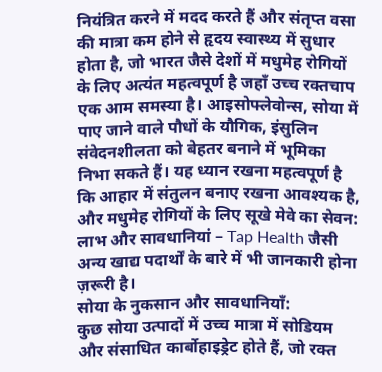नियंत्रित करने में मदद करते हैं और संतृप्त वसा की मात्रा कम होने से हृदय स्वास्थ्य में सुधार होता है, जो भारत जैसे देशों में मधुमेह रोगियों के लिए अत्यंत महत्वपूर्ण है जहाँ उच्च रक्तचाप एक आम समस्या है। आइसोफ्लेवोन्स, सोया में पाए जाने वाले पौधों के यौगिक, इंसुलिन संवेदनशीलता को बेहतर बनाने में भूमिका निभा सकते हैं। यह ध्यान रखना महत्वपूर्ण है कि आहार में संतुलन बनाए रखना आवश्यक है, और मधुमेह रोगियों के लिए सूखे मेवे का सेवन: लाभ और सावधानियां – Tap Health जैसी अन्य खाद्य पदार्थों के बारे में भी जानकारी होना ज़रूरी है।
सोया के नुकसान और सावधानियाँ:
कुछ सोया उत्पादों में उच्च मात्रा में सोडियम और संसाधित कार्बोहाइड्रेट होते हैं, जो रक्त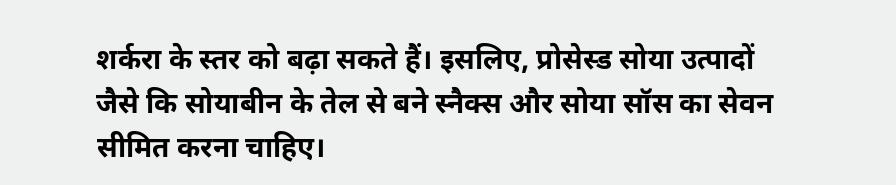शर्करा के स्तर को बढ़ा सकते हैं। इसलिए, प्रोसेस्ड सोया उत्पादों जैसे कि सोयाबीन के तेल से बने स्नैक्स और सोया सॉस का सेवन सीमित करना चाहिए।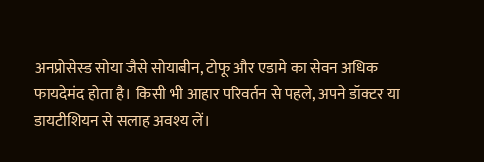अनप्रोसेस्ड सोया जैसे सोयाबीन, टोफू और एडामे का सेवन अधिक फायदेमंद होता है। किसी भी आहार परिवर्तन से पहले, अपने डॉक्टर या डायटीशियन से सलाह अवश्य लें।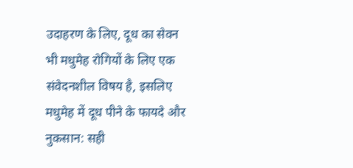उदाहरण के लिए, दूध का सेवन भी मधुमेह रोगियों के लिए एक संवेदनशील विषय है, इसलिए मधुमेह में दूध पीने के फायदे और नुकसान: सही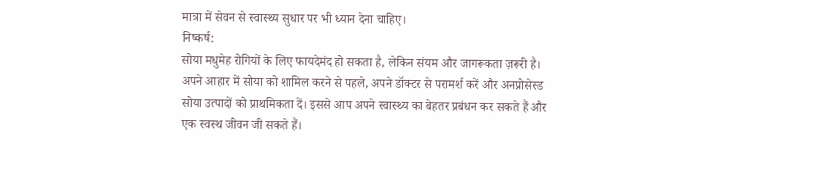मात्रा में सेवन से स्वास्थ्य सुधार पर भी ध्यान देना चाहिए।
निष्कर्ष:
सोया मधुमेह रोगियों के लिए फायदेमंद हो सकता है, लेकिन संयम और जागरूकता ज़रूरी है। अपने आहार में सोया को शामिल करने से पहले, अपने डॉक्टर से परामर्श करें और अनप्रोसेस्ड सोया उत्पादों को प्राथमिकता दें। इससे आप अपने स्वास्थ्य का बेहतर प्रबंधन कर सकते हैं और एक स्वस्थ जीवन जी सकते हैं।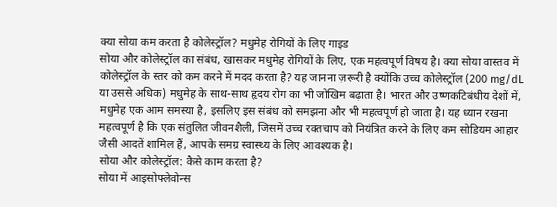क्या सोया कम करता है कोलेस्ट्रॉल? मधुमेह रोगियों के लिए गाइड
सोया और कोलेस्ट्रॉल का संबंध, खासकर मधुमेह रोगियों के लिए, एक महत्वपूर्ण विषय है। क्या सोया वास्तव में कोलेस्ट्रॉल के स्तर को कम करने में मदद करता है? यह जानना ज़रूरी है क्योंकि उच्च कोलेस्ट्रॉल (200 mg/dL या उससे अधिक) मधुमेह के साथ-साथ हृदय रोग का भी जोखिम बढ़ाता है। भारत और उष्णकटिबंधीय देशों में, मधुमेह एक आम समस्या है, इसलिए इस संबंध को समझना और भी महत्वपूर्ण हो जाता है। यह ध्यान रखना महत्वपूर्ण है कि एक संतुलित जीवनशैली, जिसमें उच्च रक्तचाप को नियंत्रित करने के लिए कम सोडियम आहार जैसी आदतें शामिल हैं, आपके समग्र स्वास्थ्य के लिए आवश्यक है।
सोया और कोलेस्ट्रॉल: कैसे काम करता है?
सोया में आइसोफ्लेवोन्स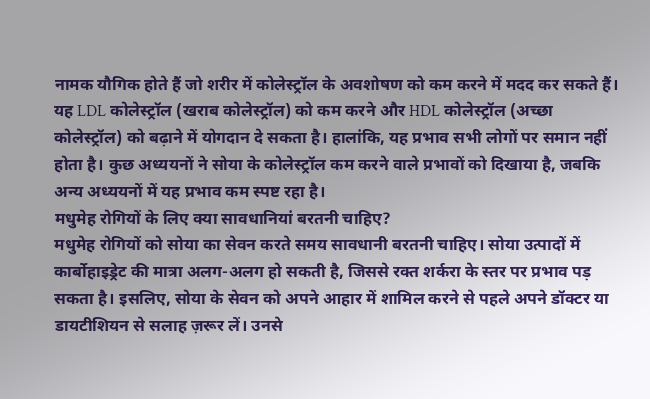नामक यौगिक होते हैं जो शरीर में कोलेस्ट्रॉल के अवशोषण को कम करने में मदद कर सकते हैं। यह LDL कोलेस्ट्रॉल (खराब कोलेस्ट्रॉल) को कम करने और HDL कोलेस्ट्रॉल (अच्छा कोलेस्ट्रॉल) को बढ़ाने में योगदान दे सकता है। हालांकि, यह प्रभाव सभी लोगों पर समान नहीं होता है। कुछ अध्ययनों ने सोया के कोलेस्ट्रॉल कम करने वाले प्रभावों को दिखाया है, जबकि अन्य अध्ययनों में यह प्रभाव कम स्पष्ट रहा है।
मधुमेह रोगियों के लिए क्या सावधानियां बरतनी चाहिए?
मधुमेह रोगियों को सोया का सेवन करते समय सावधानी बरतनी चाहिए। सोया उत्पादों में कार्बोहाइड्रेट की मात्रा अलग-अलग हो सकती है, जिससे रक्त शर्करा के स्तर पर प्रभाव पड़ सकता है। इसलिए, सोया के सेवन को अपने आहार में शामिल करने से पहले अपने डॉक्टर या डायटीशियन से सलाह ज़रूर लें। उनसे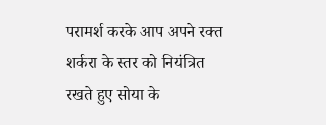परामर्श करके आप अपने रक्त शर्करा के स्तर को नियंत्रित रखते हुए सोया के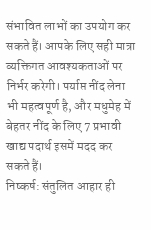संभावित लाभों का उपयोग कर सकते हैं। आपके लिए सही मात्रा व्यक्तिगत आवश्यकताओं पर निर्भर करेगी। पर्याप्त नींद लेना भी महत्वपूर्ण है, और मधुमेह में बेहतर नींद के लिए 7 प्रभावी खाद्य पदार्थ इसमें मदद कर सकते हैं।
निष्कर्ष: संतुलित आहार ही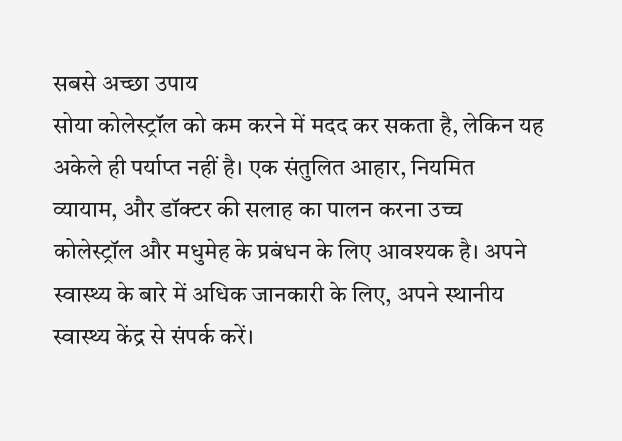सबसे अच्छा उपाय
सोया कोलेस्ट्रॉल को कम करने में मदद कर सकता है, लेकिन यह अकेले ही पर्याप्त नहीं है। एक संतुलित आहार, नियमित व्यायाम, और डॉक्टर की सलाह का पालन करना उच्च कोलेस्ट्रॉल और मधुमेह के प्रबंधन के लिए आवश्यक है। अपने स्वास्थ्य के बारे में अधिक जानकारी के लिए, अपने स्थानीय स्वास्थ्य केंद्र से संपर्क करें।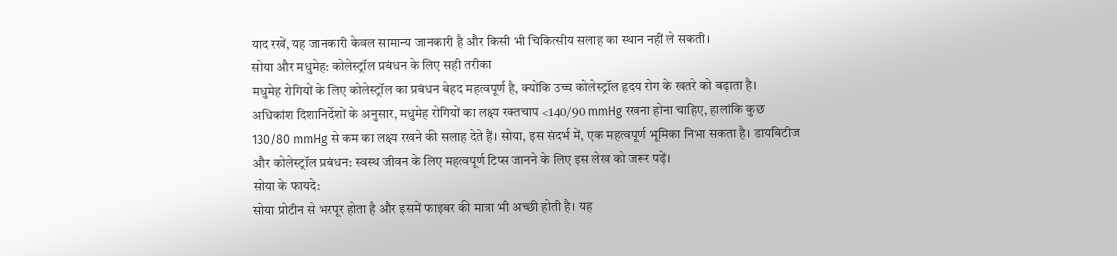याद रखें, यह जानकारी केवल सामान्य जानकारी है और किसी भी चिकित्सीय सलाह का स्थान नहीं ले सकती।
सोया और मधुमेह: कोलेस्ट्रॉल प्रबंधन के लिए सही तरीका
मधुमेह रोगियों के लिए कोलेस्ट्रॉल का प्रबंधन बेहद महत्वपूर्ण है, क्योंकि उच्च कोलेस्ट्रॉल हृदय रोग के खतरे को बढ़ाता है। अधिकांश दिशानिर्देशों के अनुसार, मधुमेह रोगियों का लक्ष्य रक्तचाप <140/90 mmHg रखना होना चाहिए, हालांकि कुछ 130/80 mmHg से कम का लक्ष्य रखने की सलाह देते हैं। सोया, इस संदर्भ में, एक महत्वपूर्ण भूमिका निभा सकता है। डायबिटीज और कोलेस्ट्रॉल प्रबंधन: स्वस्थ जीवन के लिए महत्वपूर्ण टिप्स जानने के लिए इस लेख को जरूर पढ़ें।
सोया के फायदे:
सोया प्रोटीन से भरपूर होता है और इसमें फाइबर की मात्रा भी अच्छी होती है। यह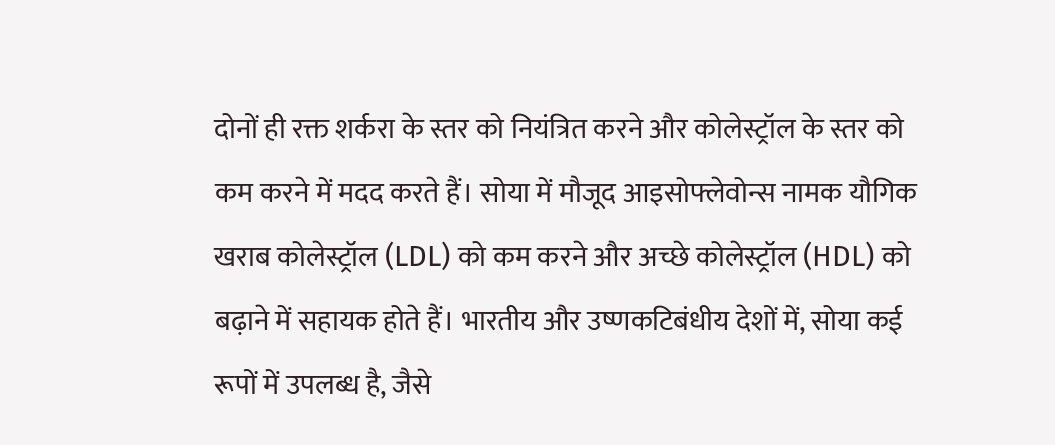दोनों ही रक्त शर्करा के स्तर को नियंत्रित करने और कोलेस्ट्रॉल के स्तर को कम करने में मदद करते हैं। सोया में मौजूद आइसोफ्लेवोन्स नामक यौगिक खराब कोलेस्ट्रॉल (LDL) को कम करने और अच्छे कोलेस्ट्रॉल (HDL) को बढ़ाने में सहायक होते हैं। भारतीय और उष्णकटिबंधीय देशों में, सोया कई रूपों में उपलब्ध है, जैसे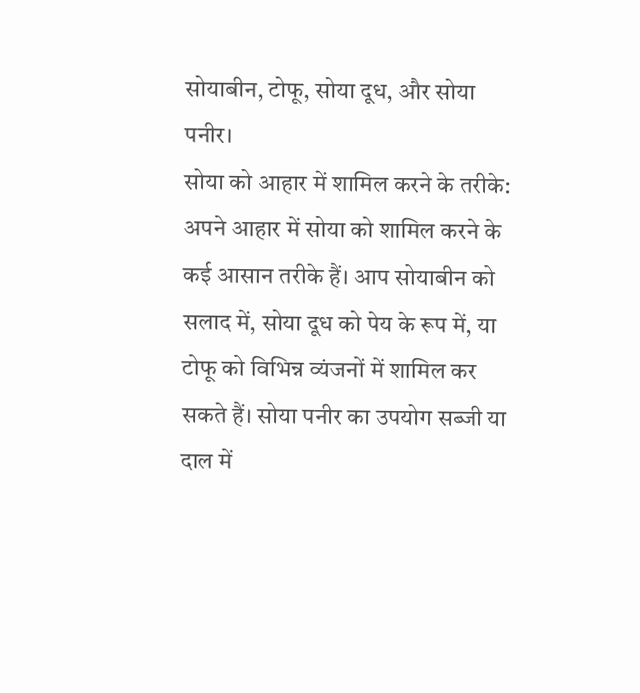सोयाबीन, टोफू, सोया दूध, और सोया पनीर।
सोया को आहार में शामिल करने के तरीके:
अपने आहार में सोया को शामिल करने के कई आसान तरीके हैं। आप सोयाबीन को सलाद में, सोया दूध को पेय के रूप में, या टोफू को विभिन्न व्यंजनों में शामिल कर सकते हैं। सोया पनीर का उपयोग सब्जी या दाल में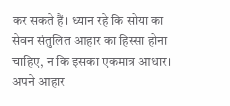कर सकते हैं। ध्यान रहे कि सोया का सेवन संतुलित आहार का हिस्सा होना चाहिए, न कि इसका एकमात्र आधार। अपने आहार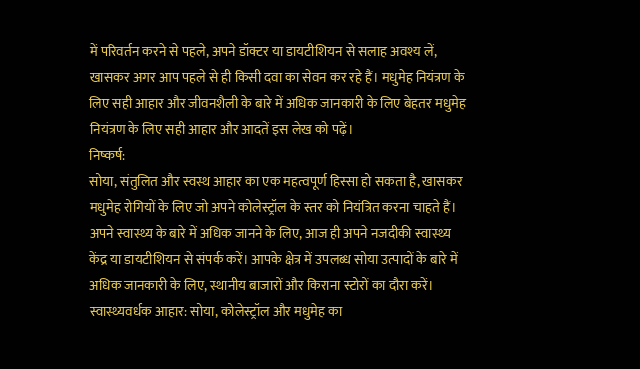में परिवर्तन करने से पहले, अपने डॉक्टर या डायटीशियन से सलाह अवश्य लें, खासकर अगर आप पहले से ही किसी दवा का सेवन कर रहे हैं। मधुमेह नियंत्रण के लिए सही आहार और जीवनशैली के बारे में अधिक जानकारी के लिए बेहतर मधुमेह नियंत्रण के लिए सही आहार और आदतें इस लेख को पढ़ें।
निष्कर्ष:
सोया, संतुलित और स्वस्थ आहार का एक महत्वपूर्ण हिस्सा हो सकता है, खासकर मधुमेह रोगियों के लिए जो अपने कोलेस्ट्रॉल के स्तर को नियंत्रित करना चाहते हैं। अपने स्वास्थ्य के बारे में अधिक जानने के लिए, आज ही अपने नजदीकी स्वास्थ्य केंद्र या डायटीशियन से संपर्क करें। आपके क्षेत्र में उपलब्ध सोया उत्पादों के बारे में अधिक जानकारी के लिए, स्थानीय बाजारों और किराना स्टोरों का दौरा करें।
स्वास्थ्यवर्धक आहार: सोया, कोलेस्ट्रॉल और मधुमेह का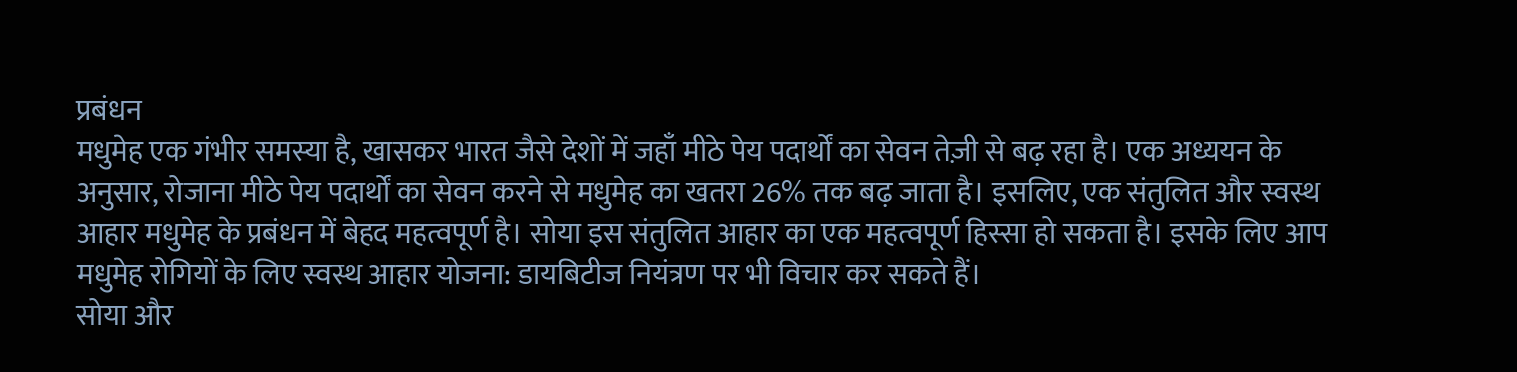प्रबंधन
मधुमेह एक गंभीर समस्या है, खासकर भारत जैसे देशों में जहाँ मीठे पेय पदार्थों का सेवन तेज़ी से बढ़ रहा है। एक अध्ययन के अनुसार, रोजाना मीठे पेय पदार्थों का सेवन करने से मधुमेह का खतरा 26% तक बढ़ जाता है। इसलिए, एक संतुलित और स्वस्थ आहार मधुमेह के प्रबंधन में बेहद महत्वपूर्ण है। सोया इस संतुलित आहार का एक महत्वपूर्ण हिस्सा हो सकता है। इसके लिए आप मधुमेह रोगियों के लिए स्वस्थ आहार योजना: डायबिटीज नियंत्रण पर भी विचार कर सकते हैं।
सोया और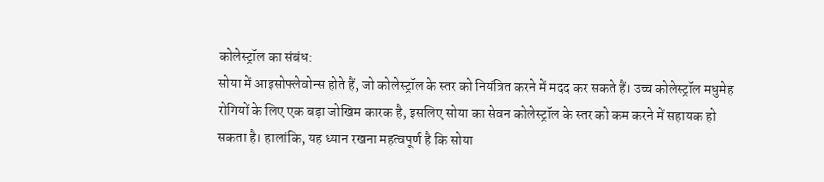कोलेस्ट्रॉल का संबंध:
सोया में आइसोफ्लेवोन्स होते हैं, जो कोलेस्ट्रॉल के स्तर को नियंत्रित करने में मदद कर सकते हैं। उच्च कोलेस्ट्रॉल मधुमेह रोगियों के लिए एक बड़ा जोखिम कारक है, इसलिए सोया का सेवन कोलेस्ट्रॉल के स्तर को कम करने में सहायक हो सकता है। हालांकि, यह ध्यान रखना महत्वपूर्ण है कि सोया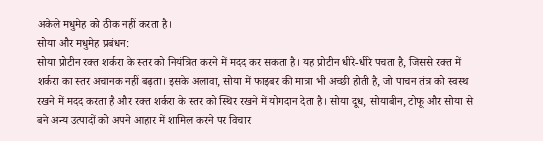अकेले मधुमेह को ठीक नहीं करता है।
सोया और मधुमेह प्रबंधन:
सोया प्रोटीन रक्त शर्करा के स्तर को नियंत्रित करने में मदद कर सकता है। यह प्रोटीन धीरे-धीरे पचता है, जिससे रक्त में शर्करा का स्तर अचानक नहीं बढ़ता। इसके अलावा, सोया में फाइबर की मात्रा भी अच्छी होती है, जो पाचन तंत्र को स्वस्थ रखने में मदद करता है और रक्त शर्करा के स्तर को स्थिर रखने में योगदान देता है। सोया दूध, सोयाबीन, टोफू और सोया से बने अन्य उत्पादों को अपने आहार में शामिल करने पर विचार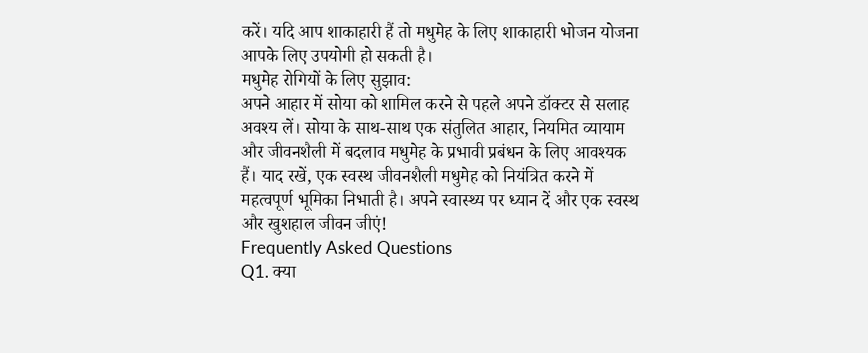करें। यदि आप शाकाहारी हैं तो मधुमेह के लिए शाकाहारी भोजन योजना आपके लिए उपयोगी हो सकती है।
मधुमेह रोगियों के लिए सुझाव:
अपने आहार में सोया को शामिल करने से पहले अपने डॉक्टर से सलाह अवश्य लें। सोया के साथ-साथ एक संतुलित आहार, नियमित व्यायाम और जीवनशैली में बदलाव मधुमेह के प्रभावी प्रबंधन के लिए आवश्यक हैं। याद रखें, एक स्वस्थ जीवनशैली मधुमेह को नियंत्रित करने में महत्वपूर्ण भूमिका निभाती है। अपने स्वास्थ्य पर ध्यान दें और एक स्वस्थ और खुशहाल जीवन जीएं!
Frequently Asked Questions
Q1. क्या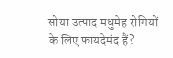सोया उत्पाद मधुमेह रोगियों के लिए फायदेमंद हैं?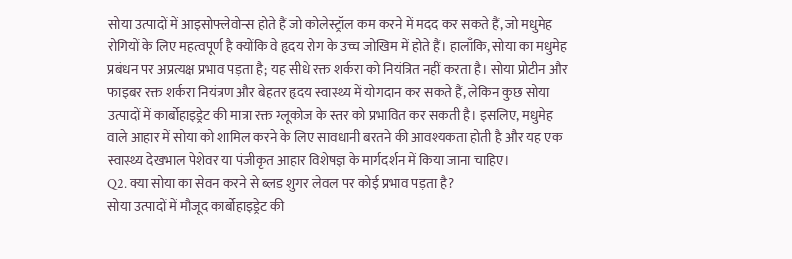सोया उत्पादों में आइसोफ्लेवोन्स होते हैं जो कोलेस्ट्रॉल कम करने में मदद कर सकते हैं, जो मधुमेह रोगियों के लिए महत्वपूर्ण है क्योंकि वे हृदय रोग के उच्च जोखिम में होते हैं। हालाँकि, सोया का मधुमेह प्रबंधन पर अप्रत्यक्ष प्रभाव पड़ता है; यह सीधे रक्त शर्करा को नियंत्रित नहीं करता है। सोया प्रोटीन और फाइबर रक्त शर्करा नियंत्रण और बेहतर हृदय स्वास्थ्य में योगदान कर सकते हैं, लेकिन कुछ सोया उत्पादों में कार्बोहाइड्रेट की मात्रा रक्त ग्लूकोज के स्तर को प्रभावित कर सकती है। इसलिए, मधुमेह वाले आहार में सोया को शामिल करने के लिए सावधानी बरतने की आवश्यकता होती है और यह एक स्वास्थ्य देखभाल पेशेवर या पंजीकृत आहार विशेषज्ञ के मार्गदर्शन में किया जाना चाहिए।
Q2. क्या सोया का सेवन करने से ब्लड शुगर लेवल पर कोई प्रभाव पड़ता है?
सोया उत्पादों में मौजूद कार्बोहाइड्रेट की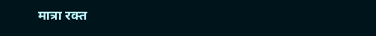मात्रा रक्त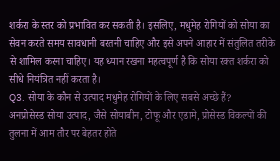शर्करा के स्तर को प्रभावित कर सकती है। इसलिए, मधुमेह रोगियों को सोया का सेवन करते समय सावधानी बरतनी चाहिए और इसे अपने आहार में संतुलित तरीके से शामिल करना चाहिए। यह ध्यान रखना महत्वपूर्ण है कि सोया रक्त शर्करा को सीधे नियंत्रित नहीं करता है।
Q3. सोया के कौन से उत्पाद मधुमेह रोगियों के लिए सबसे अच्छे हैं?
अनप्रोसेस्ड सोया उत्पाद, जैसे सोयाबीन, टोफू और एडामे, प्रोसेस्ड विकल्पों की तुलना में आम तौर पर बेहतर होते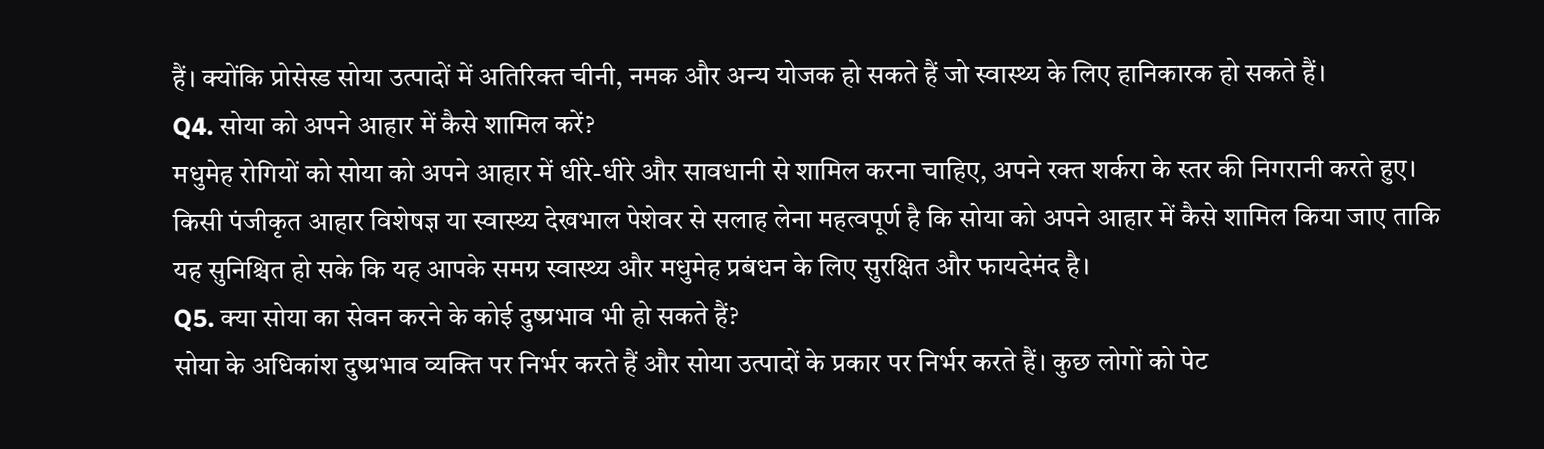हैं। क्योंकि प्रोसेस्ड सोया उत्पादों में अतिरिक्त चीनी, नमक और अन्य योजक हो सकते हैं जो स्वास्थ्य के लिए हानिकारक हो सकते हैं।
Q4. सोया को अपने आहार में कैसे शामिल करें?
मधुमेह रोगियों को सोया को अपने आहार में धीरे-धीरे और सावधानी से शामिल करना चाहिए, अपने रक्त शर्करा के स्तर की निगरानी करते हुए। किसी पंजीकृत आहार विशेषज्ञ या स्वास्थ्य देखभाल पेशेवर से सलाह लेना महत्वपूर्ण है कि सोया को अपने आहार में कैसे शामिल किया जाए ताकि यह सुनिश्चित हो सके कि यह आपके समग्र स्वास्थ्य और मधुमेह प्रबंधन के लिए सुरक्षित और फायदेमंद है।
Q5. क्या सोया का सेवन करने के कोई दुष्प्रभाव भी हो सकते हैं?
सोया के अधिकांश दुष्प्रभाव व्यक्ति पर निर्भर करते हैं और सोया उत्पादों के प्रकार पर निर्भर करते हैं। कुछ लोगों को पेट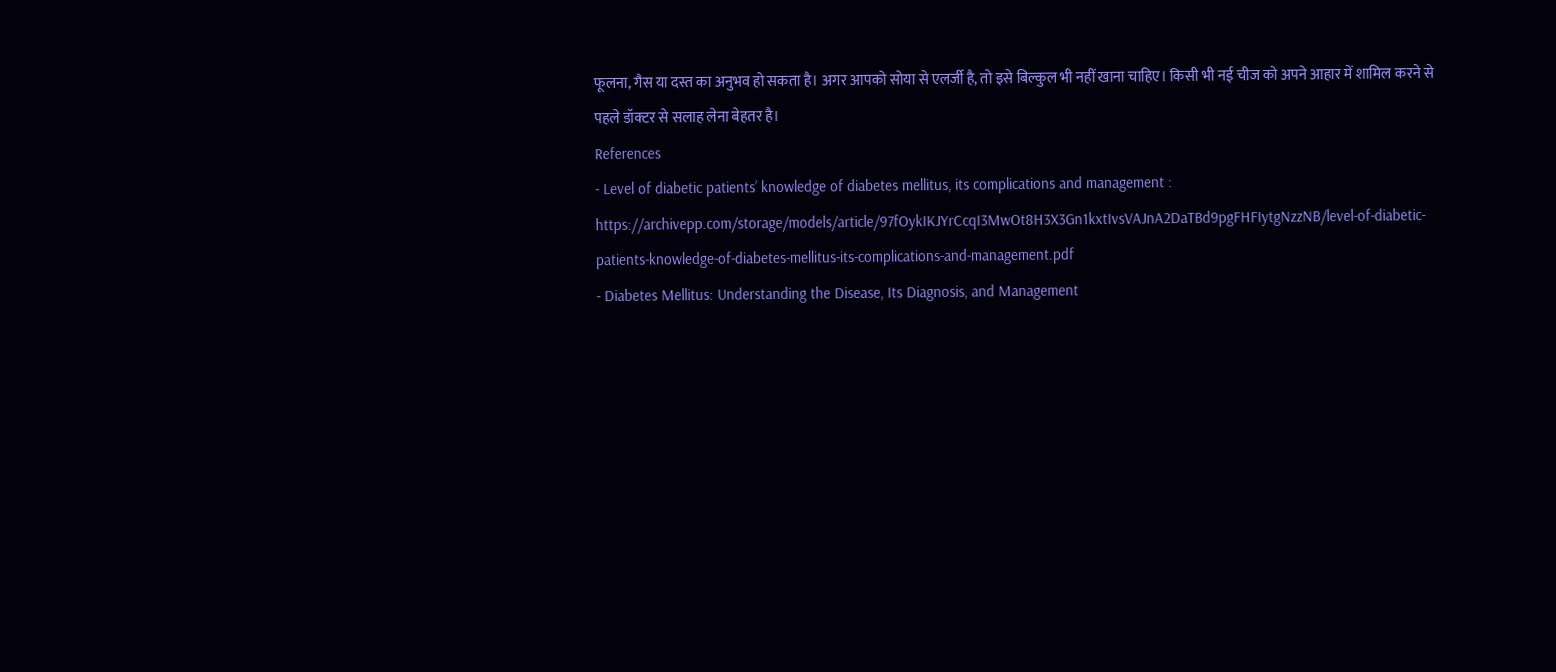फूलना, गैस या दस्त का अनुभव हो सकता है। अगर आपको सोया से एलर्जी है, तो इसे बिल्कुल भी नहीं खाना चाहिए। किसी भी नई चीज को अपने आहार में शामिल करने से पहले डॉक्टर से सलाह लेना बेहतर है।
References
- Level of diabetic patients’ knowledge of diabetes mellitus, its complications and management : https://archivepp.com/storage/models/article/97fOykIKJYrCcqI3MwOt8H3X3Gn1kxtIvsVAJnA2DaTBd9pgFHFIytgNzzNB/level-of-diabetic-patients-knowledge-of-diabetes-mellitus-its-complications-and-management.pdf
- Diabetes Mellitus: Understanding the Disease, Its Diagnosis, and Management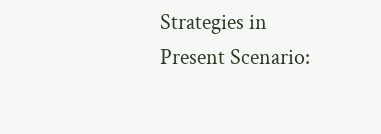Strategies in Present Scenario: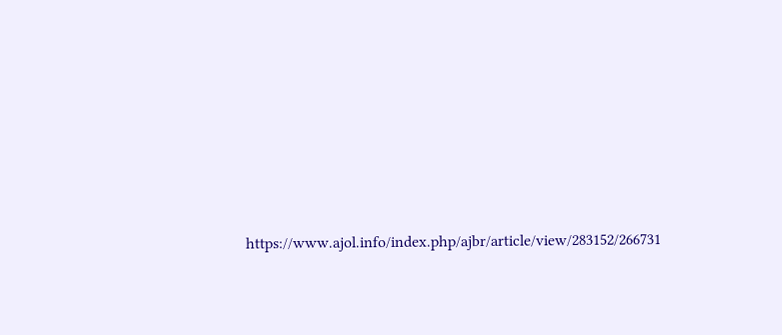https://www.ajol.info/index.php/ajbr/article/view/283152/266731